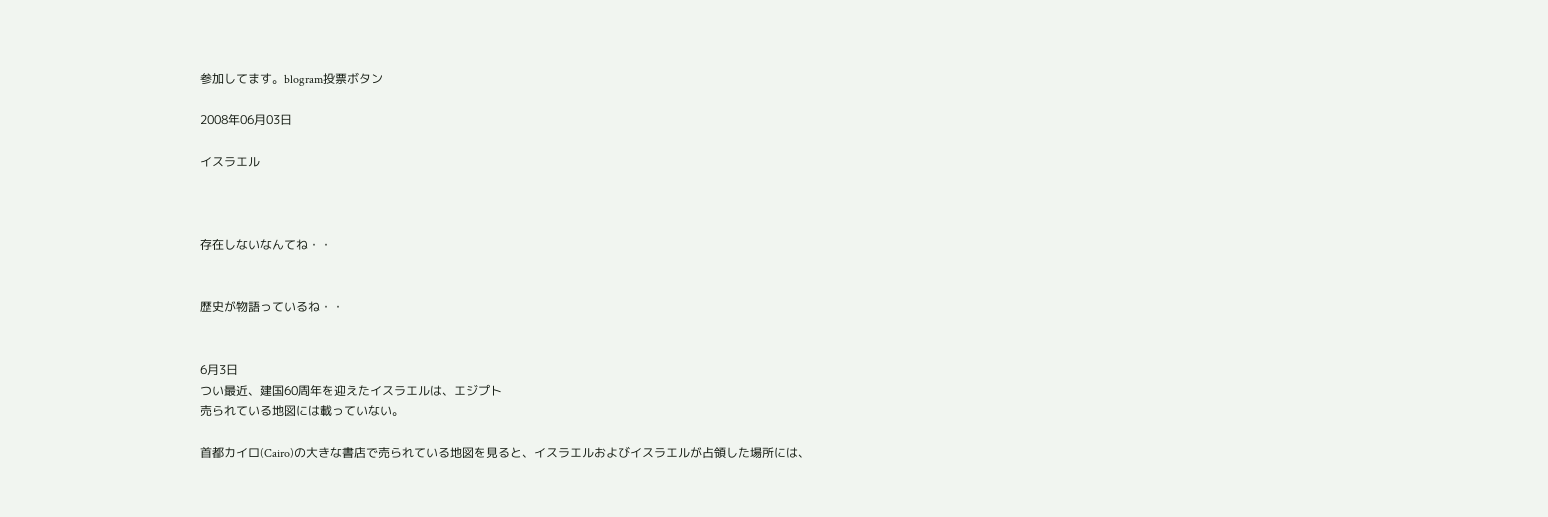参加してます。blogram投票ボタン

2008年06月03日

イスラエル



存在しないなんてね・・


歴史が物語っているね・・


6月3日
つい最近、建国60周年を迎えたイスラエルは、エジプト
売られている地図には載っていない。

首都カイロ(Cairo)の大きな書店で売られている地図を見ると、イスラエルおよびイスラエルが占領した場所には、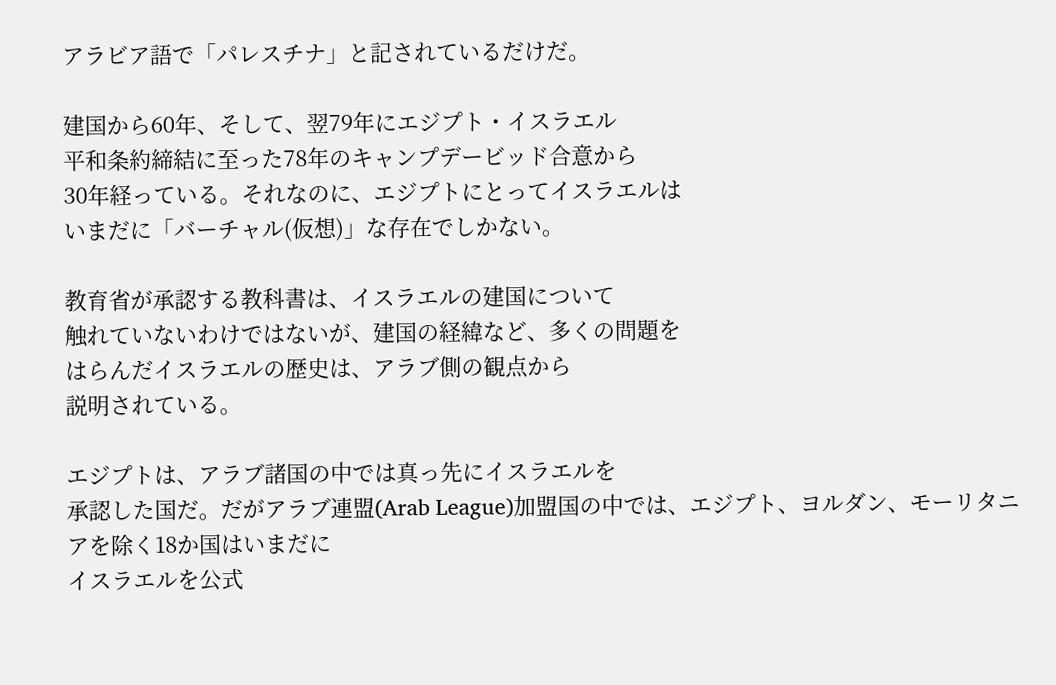アラビア語で「パレスチナ」と記されているだけだ。

建国から60年、そして、翌79年にエジプト・イスラエル
平和条約締結に至った78年のキャンプデービッド合意から
30年経っている。それなのに、エジプトにとってイスラエルは
いまだに「バーチャル(仮想)」な存在でしかない。

教育省が承認する教科書は、イスラエルの建国について
触れていないわけではないが、建国の経緯など、多くの問題を
はらんだイスラエルの歴史は、アラブ側の観点から
説明されている。

エジプトは、アラブ諸国の中では真っ先にイスラエルを
承認した国だ。だがアラブ連盟(Arab League)加盟国の中では、エジプト、ヨルダン、モーリタニアを除く18か国はいまだに
イスラエルを公式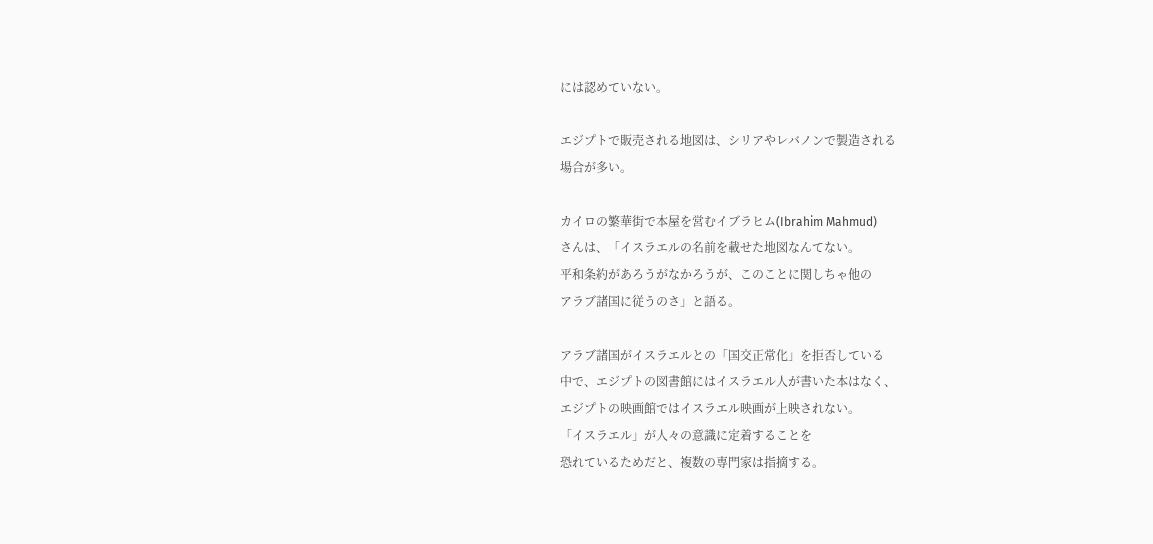には認めていない。

エジプトで販売される地図は、シリアやレバノンで製造される
場合が多い。

カイロの繁華街で本屋を営むイブラヒム(Ibrahim Mahmud)
さんは、「イスラエルの名前を載せた地図なんてない。
平和条約があろうがなかろうが、このことに関しちゃ他の
アラブ諸国に従うのさ」と語る。

アラブ諸国がイスラエルとの「国交正常化」を拒否している
中で、エジプトの図書館にはイスラエル人が書いた本はなく、
エジプトの映画館ではイスラエル映画が上映されない。
「イスラエル」が人々の意識に定着することを
恐れているためだと、複数の専門家は指摘する。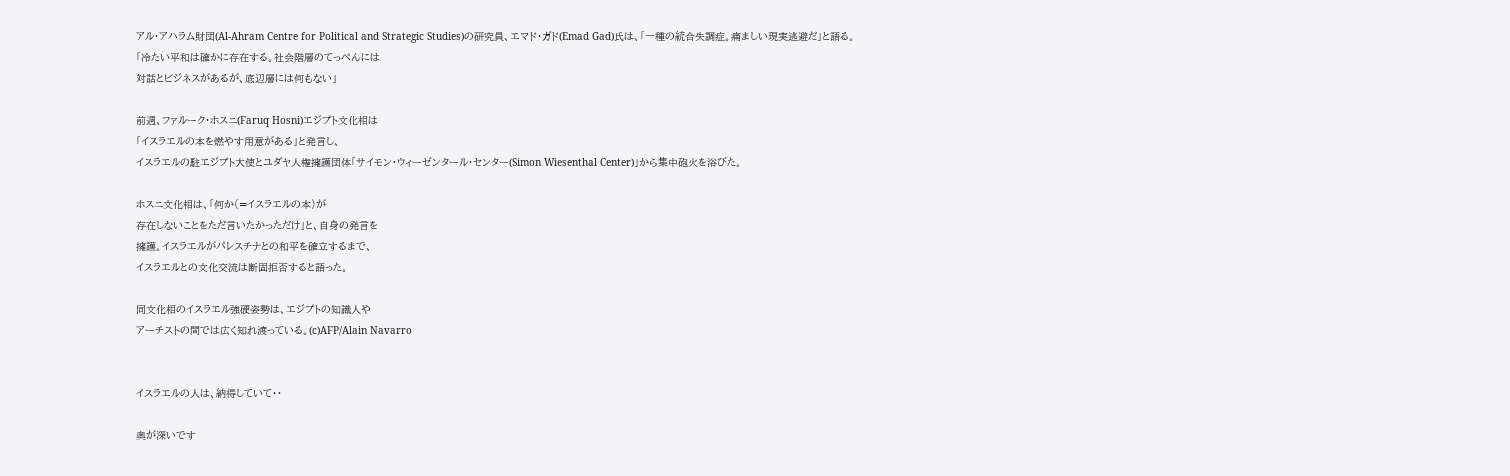アル・アハラム財団(Al-Ahram Centre for Political and Strategic Studies)の研究員、エマド・ガド(Emad Gad)氏は、「一種の統合失調症。痛ましい現実逃避だ」と語る。
「冷たい平和は確かに存在する。社会階層のてっぺんには
対話とビジネスがあるが、底辺層には何もない」

前週、ファルーク・ホスニ(Faruq Hosni)エジプト文化相は
「イスラエルの本を燃やす用意がある」と発言し、
イスラエルの駐エジプト大使とユダヤ人権擁護団体「サイモン・ウィーゼンタール・センター(Simon Wiesenthal Center)」から集中砲火を浴びた。

ホスニ文化相は、「何か(=イスラエルの本)が
存在しないことをただ言いたかっただけ」と、自身の発言を
擁護。イスラエルがパレスチナとの和平を確立するまで、
イスラエルとの文化交流は断固拒否すると語った。

同文化相のイスラエル強硬姿勢は、エジプトの知識人や
アーチストの間では広く知れ渡っている。(c)AFP/Alain Navarro


イスラエルの人は、納得していて・・

奥が深いです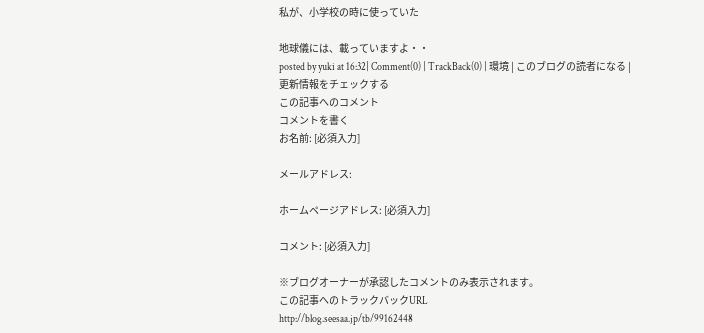私が、小学校の時に使っていた

地球儀には、載っていますよ・・
posted by yuki at 16:32| Comment(0) | TrackBack(0) | 環境 | このブログの読者になる | 更新情報をチェックする
この記事へのコメント
コメントを書く
お名前: [必須入力]

メールアドレス:

ホームページアドレス: [必須入力]

コメント: [必須入力]

※ブログオーナーが承認したコメントのみ表示されます。
この記事へのトラックバックURL
http://blog.seesaa.jp/tb/99162448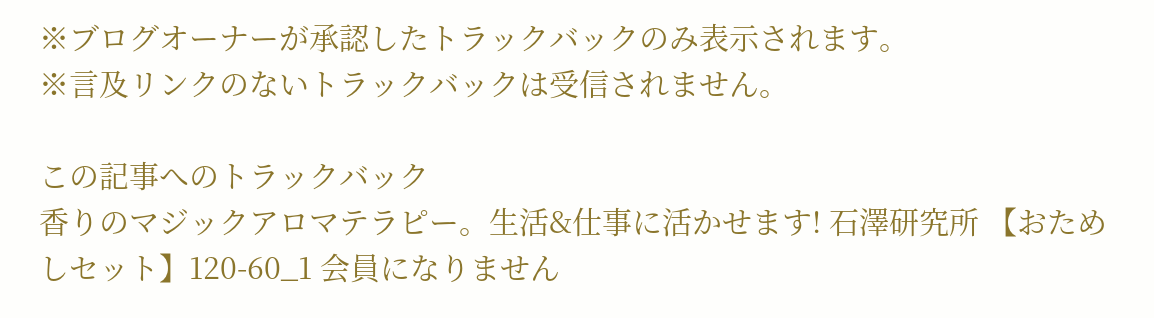※ブログオーナーが承認したトラックバックのみ表示されます。
※言及リンクのないトラックバックは受信されません。

この記事へのトラックバック
香りのマジックアロマテラピー。生活&仕事に活かせます! 石澤研究所 【おためしセット】120-60_1 会員になりません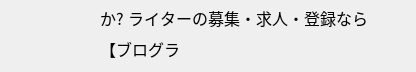か? ライターの募集・求人・登録なら【ブログラ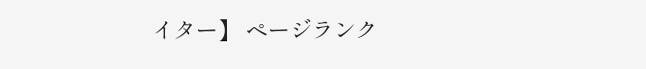イター】 ページランク